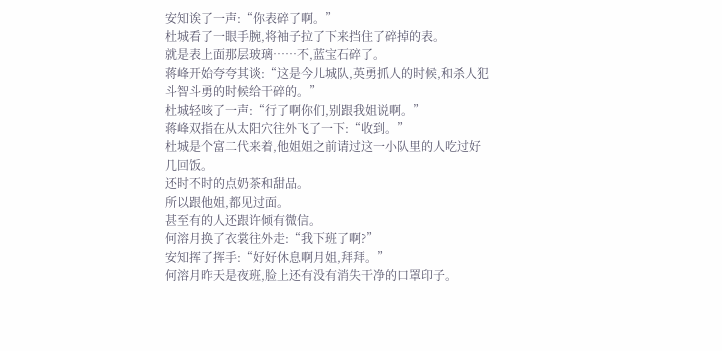安知诶了一声:“你表碎了啊。”
杜城看了一眼手腕,将袖子拉了下来挡住了碎掉的表。
就是表上面那层玻璃……不,蓝宝石碎了。
蒋峰开始夸夸其谈:“这是今儿城队,英勇抓人的时候,和杀人犯斗智斗勇的时候给干碎的。”
杜城轻咳了一声:“行了啊你们,别跟我姐说啊。”
蒋峰双指在从太阳穴往外飞了一下:“收到。”
杜城是个富二代来着,他姐姐之前请过这一小队里的人吃过好几回饭。
还时不时的点奶茶和甜品。
所以跟他姐,都见过面。
甚至有的人还跟许倾有微信。
何溶月换了衣裳往外走:“我下班了啊?”
安知挥了挥手:“好好休息啊月姐,拜拜。”
何溶月昨天是夜班,脸上还有没有消失干净的口罩印子。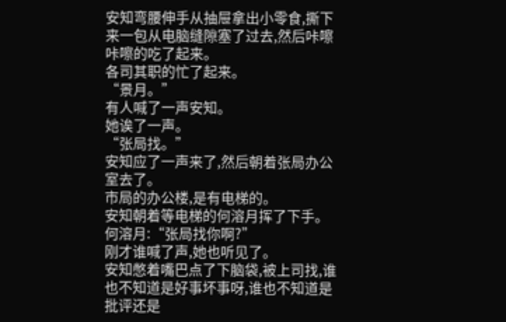安知弯腰伸手从抽屉拿出小零食,撕下来一包从电脑缝隙塞了过去,然后咔嚓咔嚓的吃了起来。
各司其职的忙了起来。
“景月。”
有人喊了一声安知。
她诶了一声。
“张局找。”
安知应了一声来了,然后朝着张局办公室去了。
市局的办公楼,是有电梯的。
安知朝着等电梯的何溶月挥了下手。
何溶月:“张局找你啊?”
刚才谁喊了声,她也听见了。
安知憋着嘴巴点了下脑袋,被上司找,谁也不知道是好事坏事呀,谁也不知道是批评还是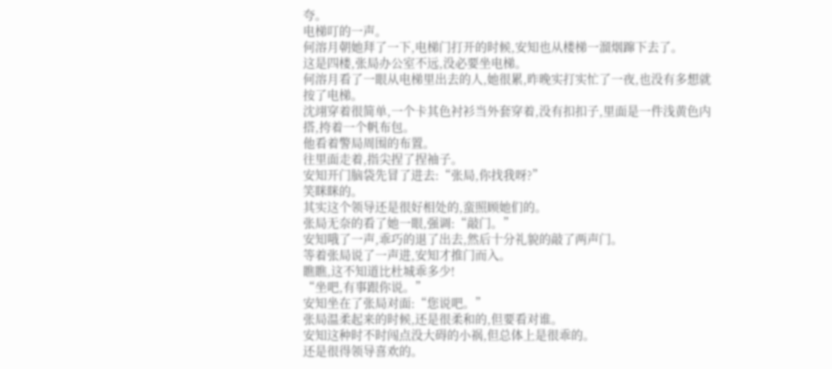夸。
电梯叮的一声。
何溶月朝她拜了一下,电梯门打开的时候,安知也从楼梯一溜烟蹿下去了。
这是四楼,张局办公室不远,没必要坐电梯。
何溶月看了一眼从电梯里出去的人,她很累,昨晚实打实忙了一夜,也没有多想就按了电梯。
沈翊穿着很简单,一个卡其色衬衫当外套穿着,没有扣扣子,里面是一件浅黄色内搭,挎着一个帆布包。
他看着警局周围的布置。
往里面走着,指尖捏了捏袖子。
安知开门脑袋先冒了进去:“张局,你找我呀?”
笑眯眯的。
其实这个领导还是很好相处的,蛮照顾她们的。
张局无奈的看了她一眼,强调:“敲门。”
安知哦了一声,乖巧的退了出去,然后十分礼貌的敲了两声门。
等着张局说了一声进,安知才推门而入。
瞧瞧,这不知道比杜城乖多少!
“坐吧,有事跟你说。”
安知坐在了张局对面:“您说吧。”
张局温柔起来的时候,还是很柔和的,但要看对谁。
安知这种时不时闯点没大碍的小祸,但总体上是很乖的。
还是很得领导喜欢的。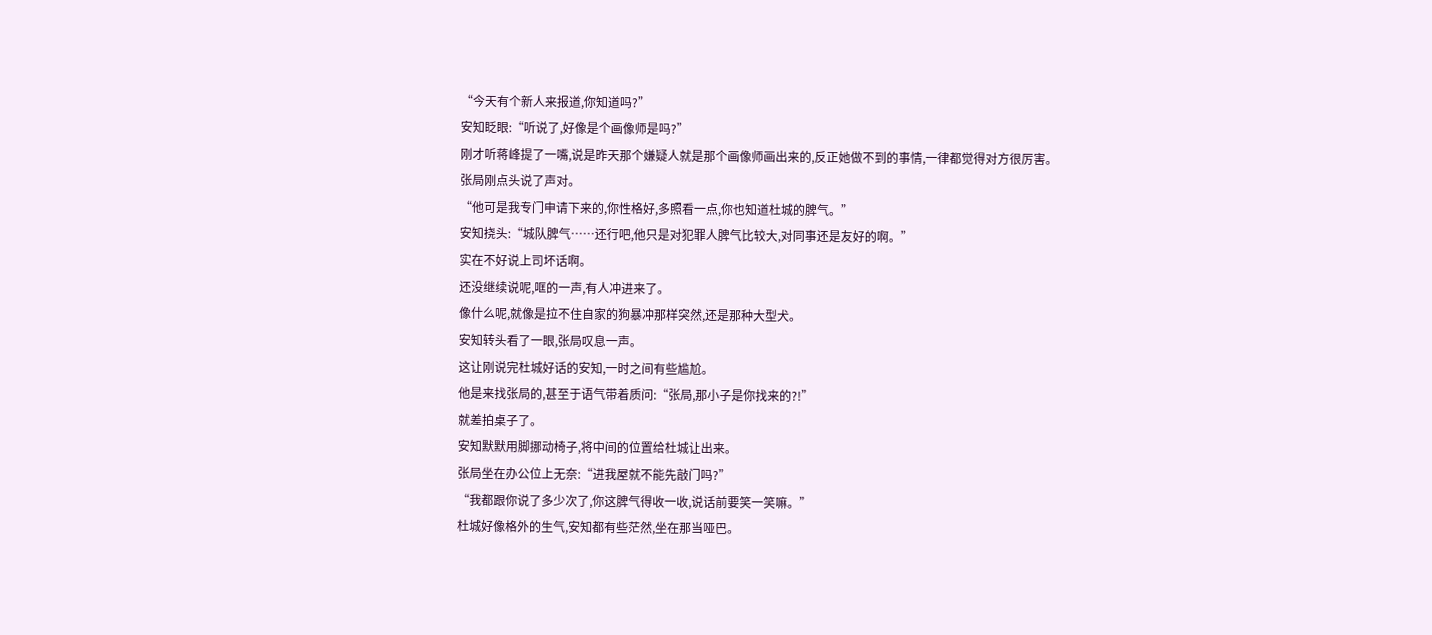“今天有个新人来报道,你知道吗?”
安知眨眼:“听说了,好像是个画像师是吗?”
刚才听蒋峰提了一嘴,说是昨天那个嫌疑人就是那个画像师画出来的,反正她做不到的事情,一律都觉得对方很厉害。
张局刚点头说了声对。
“他可是我专门申请下来的,你性格好,多照看一点,你也知道杜城的脾气。”
安知挠头:“城队脾气……还行吧,他只是对犯罪人脾气比较大,对同事还是友好的啊。”
实在不好说上司坏话啊。
还没继续说呢,哐的一声,有人冲进来了。
像什么呢,就像是拉不住自家的狗暴冲那样突然,还是那种大型犬。
安知转头看了一眼,张局叹息一声。
这让刚说完杜城好话的安知,一时之间有些尴尬。
他是来找张局的,甚至于语气带着质问:“张局,那小子是你找来的?!”
就差拍桌子了。
安知默默用脚挪动椅子,将中间的位置给杜城让出来。
张局坐在办公位上无奈:“进我屋就不能先敲门吗?”
“我都跟你说了多少次了,你这脾气得收一收,说话前要笑一笑嘛。”
杜城好像格外的生气,安知都有些茫然,坐在那当哑巴。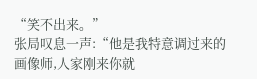“笑不出来。”
张局叹息一声:“他是我特意调过来的画像师,人家刚来你就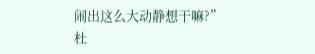闹出这么大动静想干嘛?”
杜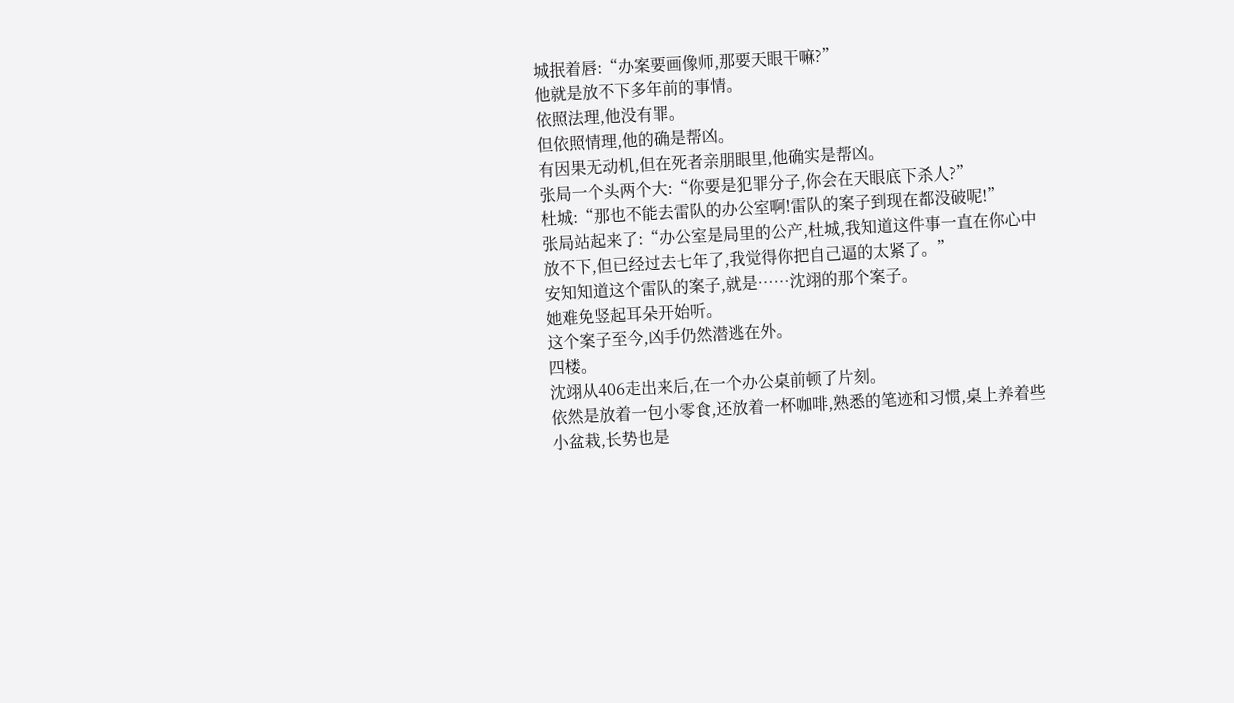城抿着唇:“办案要画像师,那要天眼干嘛?”
他就是放不下多年前的事情。
依照法理,他没有罪。
但依照情理,他的确是帮凶。
有因果无动机,但在死者亲朋眼里,他确实是帮凶。
张局一个头两个大:“你要是犯罪分子,你会在天眼底下杀人?”
杜城:“那也不能去雷队的办公室啊!雷队的案子到现在都没破呢!”
张局站起来了:“办公室是局里的公产,杜城,我知道这件事一直在你心中放不下,但已经过去七年了,我觉得你把自己逼的太紧了。”
安知知道这个雷队的案子,就是……沈翊的那个案子。
她难免竖起耳朵开始听。
这个案子至今,凶手仍然潜逃在外。
四楼。
沈翊从406走出来后,在一个办公桌前顿了片刻。
依然是放着一包小零食,还放着一杯咖啡,熟悉的笔迹和习惯,桌上养着些小盆栽,长势也是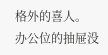格外的喜人。
办公位的抽屉没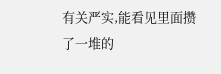有关严实,能看见里面攒了一堆的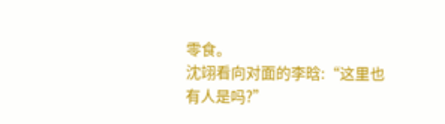零食。
沈翊看向对面的李晗:“这里也有人是吗?”